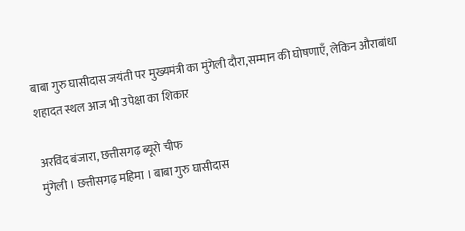बाबा गुरु घासीदास जयंती पर मुख्यमंत्री का मुंगेली दौरा,सम्मान की घोषणाएँ, लेकिन औराबांधा शहादत स्थल आज भी उपेक्षा का शिकार

अरविंद बंजारा, छत्तीसगढ़ ब्यूरो चीफ
मुंगेली । छत्तीसगढ़ महिमा । बाबा गुरु घासीदास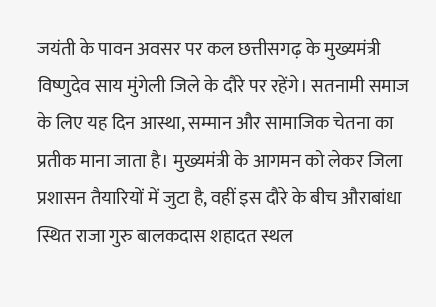जयंती के पावन अवसर पर कल छत्तीसगढ़ के मुख्यमंत्री विष्णुदेव साय मुंगेली जिले के दौरे पर रहेंगे। सतनामी समाज के लिए यह दिन आस्था, सम्मान और सामाजिक चेतना का प्रतीक माना जाता है। मुख्यमंत्री के आगमन को लेकर जिला प्रशासन तैयारियों में जुटा है, वहीं इस दौरे के बीच औराबांधा स्थित राजा गुरु बालकदास शहादत स्थल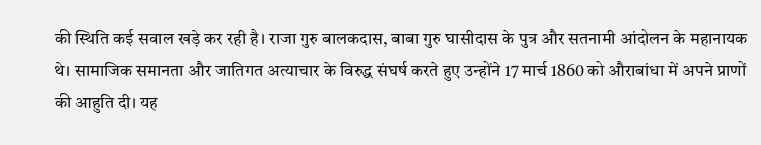की स्थिति कई सवाल खड़े कर रही है। राजा गुरु बालकदास, बाबा गुरु घासीदास के पुत्र और सतनामी आंदोलन के महानायक थे। सामाजिक समानता और जातिगत अत्याचार के विरुद्ध संघर्ष करते हुए उन्होंने 17 मार्च 1860 को औराबांधा में अपने प्राणों की आहुति दी। यह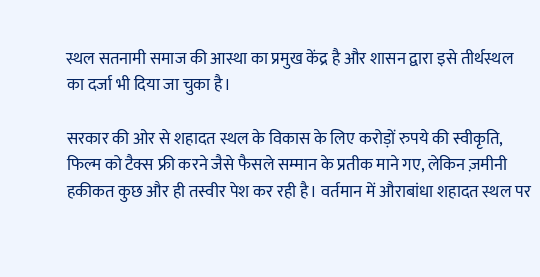स्थल सतनामी समाज की आस्था का प्रमुख केंद्र है और शासन द्वारा इसे तीर्थस्थल का दर्जा भी दिया जा चुका है।

सरकार की ओर से शहादत स्थल के विकास के लिए करोड़ों रुपये की स्वीकृति, फिल्म को टैक्स फ्री करने जैसे फैसले सम्मान के प्रतीक माने गए, लेकिन ज़मीनी हकीकत कुछ और ही तस्वीर पेश कर रही है। वर्तमान में औराबांधा शहादत स्थल पर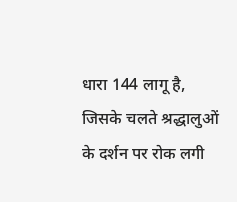धारा 144 लागू है, जिसके चलते श्रद्धालुओं के दर्शन पर रोक लगी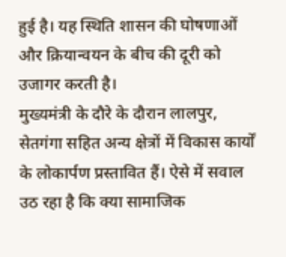हुई है। यह स्थिति शासन की घोषणाओं और क्रियान्वयन के बीच की दूरी को उजागर करती है।
मुख्यमंत्री के दौरे के दौरान लालपुर, सेतगंगा सहित अन्य क्षेत्रों में विकास कार्यों के लोकार्पण प्रस्तावित हैं। ऐसे में सवाल उठ रहा है कि क्या सामाजिक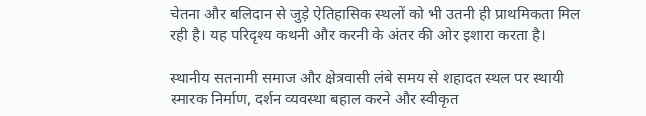चेतना और बलिदान से जुड़े ऐतिहासिक स्थलों को भी उतनी ही प्राथमिकता मिल रही है। यह परिदृश्य कथनी और करनी के अंतर की ओर इशारा करता है।

स्थानीय सतनामी समाज और क्षेत्रवासी लंबे समय से शहादत स्थल पर स्थायी स्मारक निर्माण, दर्शन व्यवस्था बहाल करने और स्वीकृत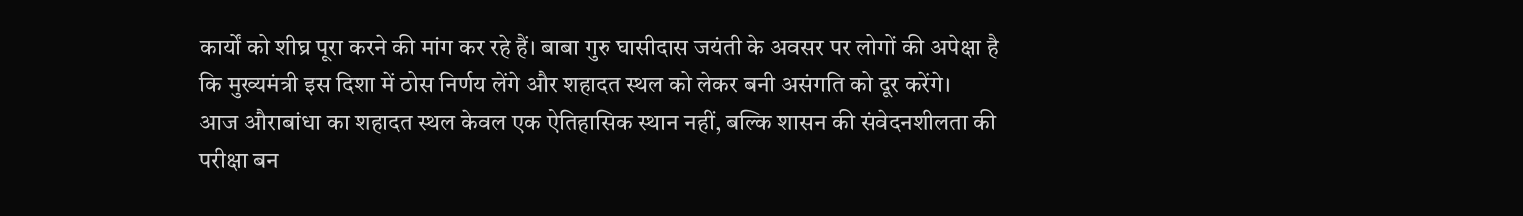कार्यों को शीघ्र पूरा करने की मांग कर रहे हैं। बाबा गुरु घासीदास जयंती के अवसर पर लोगों की अपेक्षा है कि मुख्यमंत्री इस दिशा में ठोस निर्णय लेंगे और शहादत स्थल को लेकर बनी असंगति को दूर करेंगे।
आज औराबांधा का शहादत स्थल केवल एक ऐतिहासिक स्थान नहीं, बल्कि शासन की संवेदनशीलता की परीक्षा बन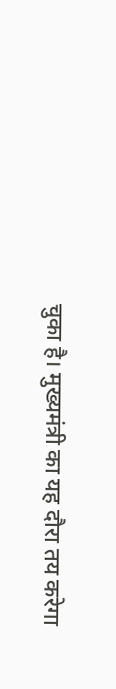चुका है। मुख्यमंत्री का यह दौरा तय करेगा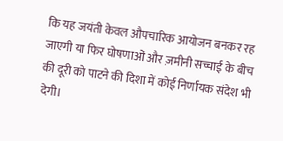कि यह जयंती केवल औपचारिक आयोजन बनकर रह जाएगी या फिर घोषणाओं और ज़मीनी सच्चाई के बीच की दूरी को पाटने की दिशा में कोई निर्णायक संदेश भी देगी।